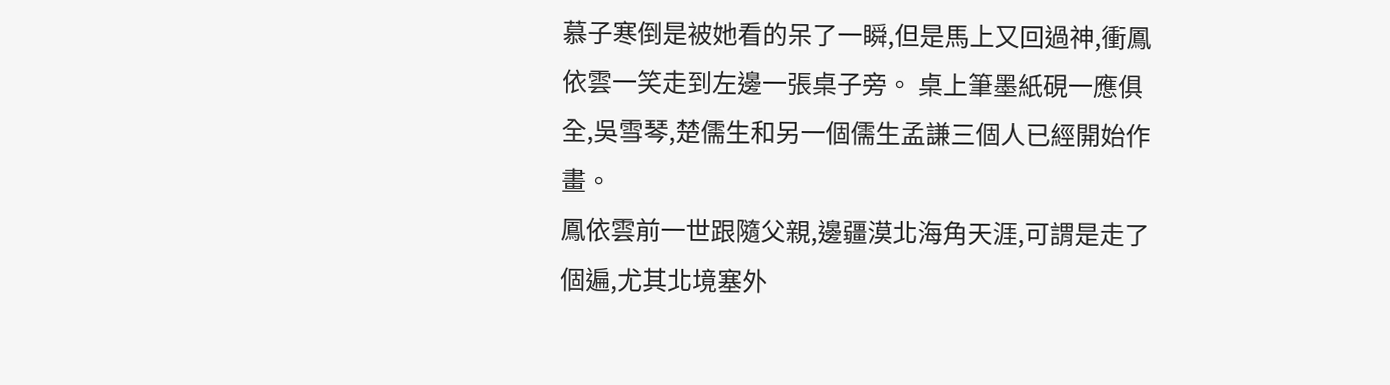慕子寒倒是被她看的呆了一瞬,但是馬上又回過神,衝鳳依雲一笑走到左邊一張桌子旁。 桌上筆墨紙硯一應俱全,吳雪琴,楚儒生和另一個儒生孟謙三個人已經開始作畫。
鳳依雲前一世跟隨父親,邊疆漠北海角天涯,可謂是走了個遍,尤其北境塞外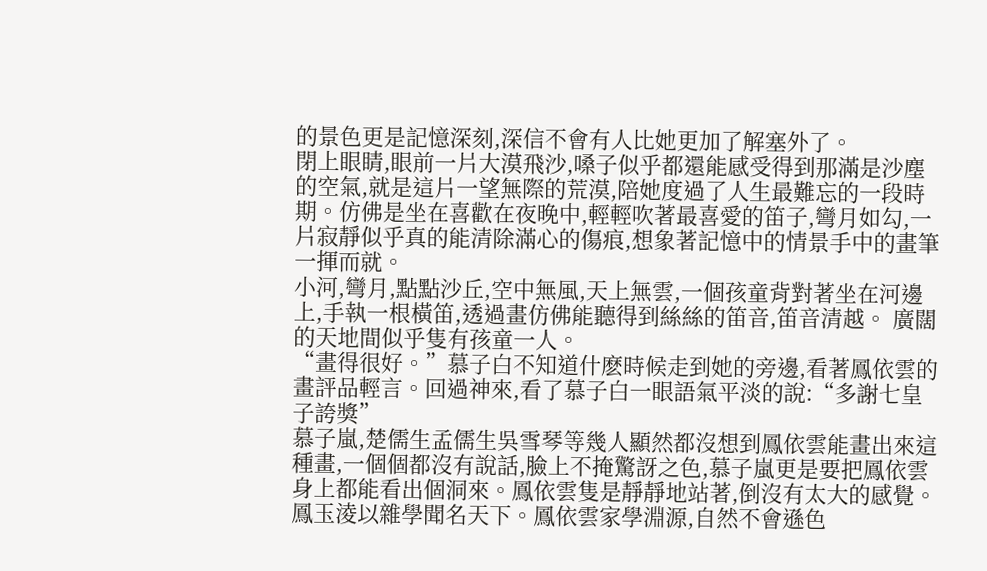的景色更是記憶深刻,深信不會有人比她更加了解塞外了。
閉上眼睛,眼前一片大漠飛沙,嗓子似乎都還能感受得到那滿是沙塵的空氣,就是這片一望無際的荒漠,陪她度過了人生最難忘的一段時期。仿佛是坐在喜歡在夜晚中,輕輕吹著最喜愛的笛子,彎月如勾,一片寂靜似乎真的能清除滿心的傷痕,想象著記憶中的情景手中的畫筆一揮而就。
小河,彎月,點點沙丘,空中無風,天上無雲,一個孩童背對著坐在河邊上,手執一根橫笛,透過畫仿佛能聽得到絲絲的笛音,笛音清越。 廣闊的天地間似乎隻有孩童一人。
“畫得很好。”慕子白不知道什麽時候走到她的旁邊,看著鳳依雲的畫評品輕言。回過神來,看了慕子白一眼語氣平淡的說:“多謝七皇子誇獎”
慕子嵐,楚儒生孟儒生吳雪琴等幾人顯然都沒想到鳳依雲能畫出來這種畫,一個個都沒有說話,臉上不掩驚訝之色,慕子嵐更是要把鳳依雲身上都能看出個洞來。鳳依雲隻是靜靜地站著,倒沒有太大的感覺。鳳玉淩以雜學聞名天下。鳳依雲家學淵源,自然不會遜色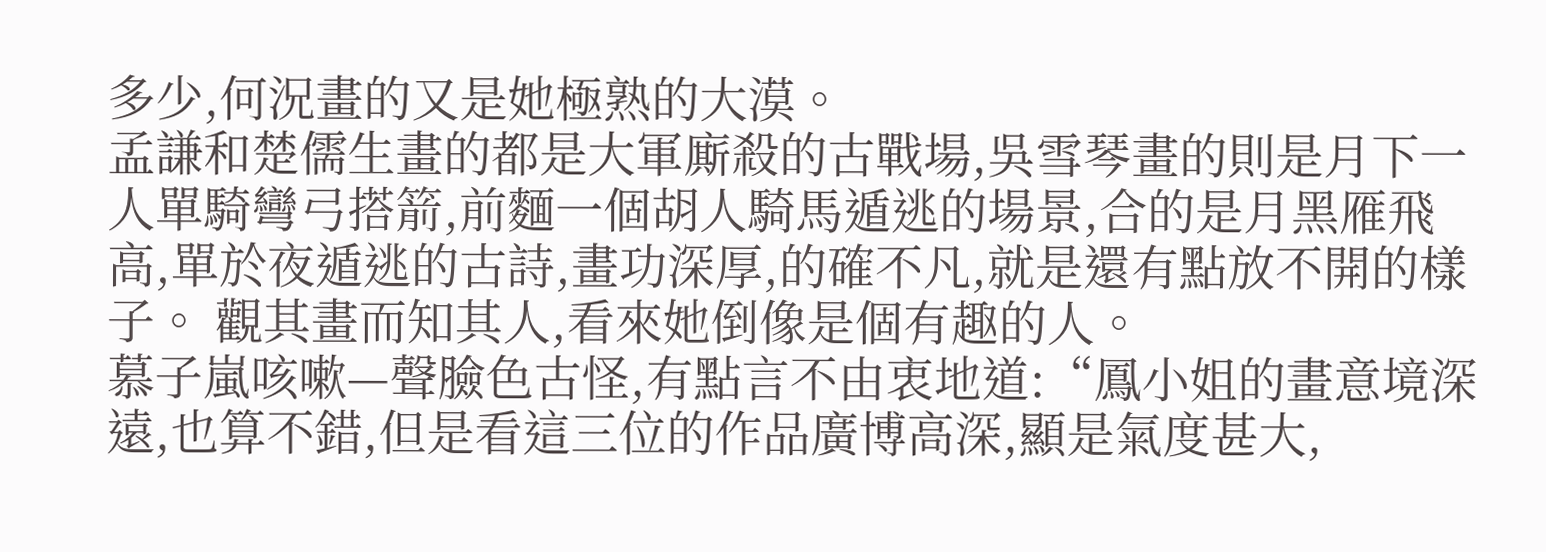多少,何況畫的又是她極熟的大漠。
孟謙和楚儒生畫的都是大軍廝殺的古戰場,吳雪琴畫的則是月下一人單騎彎弓搭箭,前麵一個胡人騎馬遁逃的場景,合的是月黑雁飛高,單於夜遁逃的古詩,畫功深厚,的確不凡,就是還有點放不開的樣子。 觀其畫而知其人,看來她倒像是個有趣的人。
慕子嵐咳嗽—聲臉色古怪,有點言不由衷地道:“鳳小姐的畫意境深遠,也算不錯,但是看這三位的作品廣博高深,顯是氣度甚大,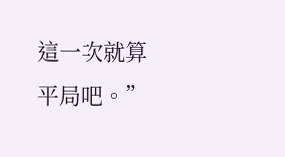這一次就算平局吧。”